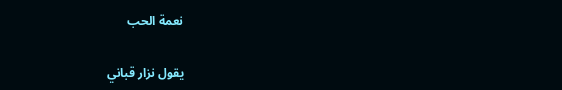نعمة الحب

يقول نزار قباني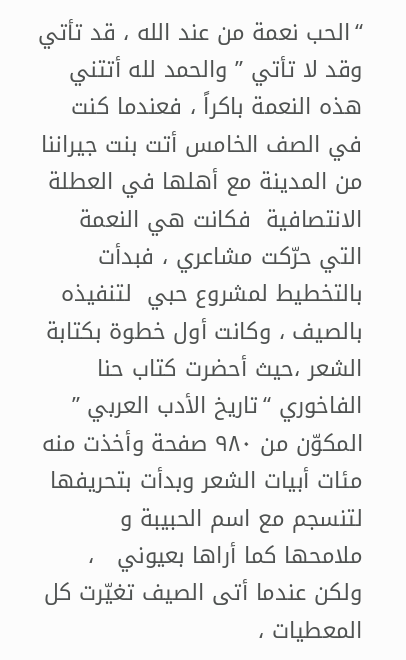“الحب نعمة من عند الله ، قد تأتي وقد لا تأتي ” والحمد لله أتتني هذه النعمة باكراً ، فعندما كنت في الصف الخامس أتت بنت جيراننا من المدينة مع أهلها في العطلة الانتصافية  فكانت هي النعمة التي حرّكت مشاعري ، فبدأت بالتخطيط لمشروع حبي  لتنفيذه بالصيف ، وكانت أول خطوة بكتابة الشعر ،حيث أحضرت كتاب حنا الفاخوري “تاريخ الأدب العربي ” المكوّن من ٩٨٠ صفحة وأخذت منه مئات أبيات الشعر وبدأت بتحريفها لتنسجم مع اسم الحبيبة و ملامحها كما أراها بعيوني   ، ولكن عندما أتى الصيف تغيّرت كل المعطيات ،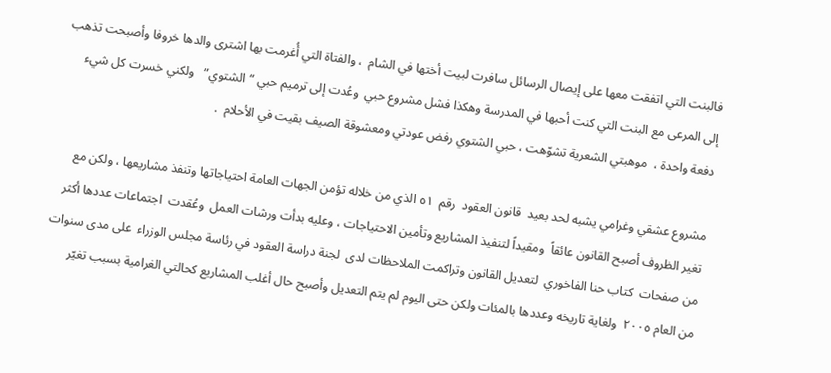فالبنت التي اتفقت معها على إيصال الرسائل سافرت لبيت أختها في الشام  ، والفتاة التي أُغرمت بها اشترى والدها خروفا وأصبحت تذهب  إلى المرعى مع البنت التي كنت أحبها في المدرسة وهكذا فشل مشروع حبي  وعُدت إلى ترميم حبي “الشتوي”   ولكني خسرت كل شيء دفعة واحدة ،  موهبتي الشعرية تشوّهت ، حبي الشتوي رفض عودتي ومعشوقة الصيف بقيت في الأحلام  .

مشروع عشقي وغرامي يشبه لحد بعيد  قانون العقود  رقم  ٥١ الذي من خلاله تؤمن الجهات العامة احتياجاتها وتنفذ مشاريعها ، ولكن مع تغير الظروف أصبح القانون عائقاً  ومقيداً لتنفيذ المشاريع وتأمين الاحتياجات ، وعليه بدأت ورشات العمل  وعُقدت  اجتماعات عددها أكثر من صفحات  كتاب حنا الفاخوري  لتعديل القانون وتراكمت الملاحظات لدى  لجنة دراسة العقود في رئاسة مجلس الوزراء  على مدى سنوات من العام ٢٠٠٥  ولغاية تاريخه وعددها بالمئات ولكن حتى اليوم لم يتم التعديل وأصبح حال أغلب المشاريع كحالتي الغرامية بسبب تغيّر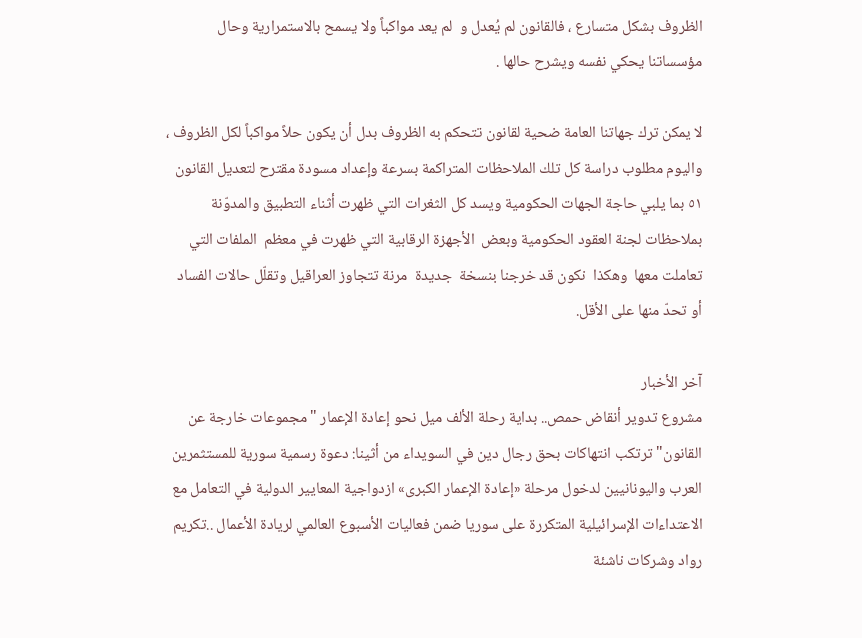الظروف بشكل متسارع ، فالقانون لم يُعدل و  لم يعد مواكباً ولا يسمح بالاستمرارية وحال مؤسساتنا يحكي نفسه ويشرح حالها .

لا يمكن ترك جهاتنا العامة ضحية لقانون تتحكم به الظروف بدل أن يكون حلاً مواكباً لكل الظروف ، واليوم مطلوب دراسة كل تلك الملاحظات المتراكمة بسرعة وإعداد مسودة مقترح لتعديل القانون ٥١ بما يلبي حاجة الجهات الحكومية ويسد كل الثغرات التي ظهرت أثناء التطبيق والمدوّنة بملاحظات لجنة العقود الحكومية وبعض  الأجهزة الرقابية التي ظهرت في معظم  الملفات التي تعاملت معها  وهكذا  نكون قد خرجنا بنسخة  جديدة  مرنة تتجاوز العراقيل وتقلّل حالات الفساد أو تحدّ منها على الأقل.

آخر الأخبار
مشروع تدوير أنقاض حمص.. بداية رحلة الألف ميل نحو إعادة الإعمار "مجموعات خارجة عن القانون" ترتكب انتهاكات بحق رجال دين في السويداء من أثينا: دعوة رسمية سورية للمستثمرين العرب واليونانيين لدخول مرحلة «إعادة الإعمار الكبرى» ازدواجية المعايير الدولية في التعامل مع الاعتداءات الإسرائيلية المتكررة على سوريا ضمن فعاليات الأسبوع العالمي لريادة الأعمال ..تكريم رواد وشركات ناشئة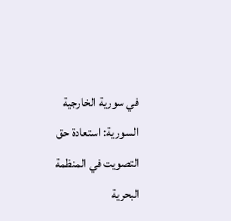في سورية الخارجية السورية: استعادة حق التصويت في المنظمة البحرية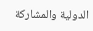الدولية والمشاركة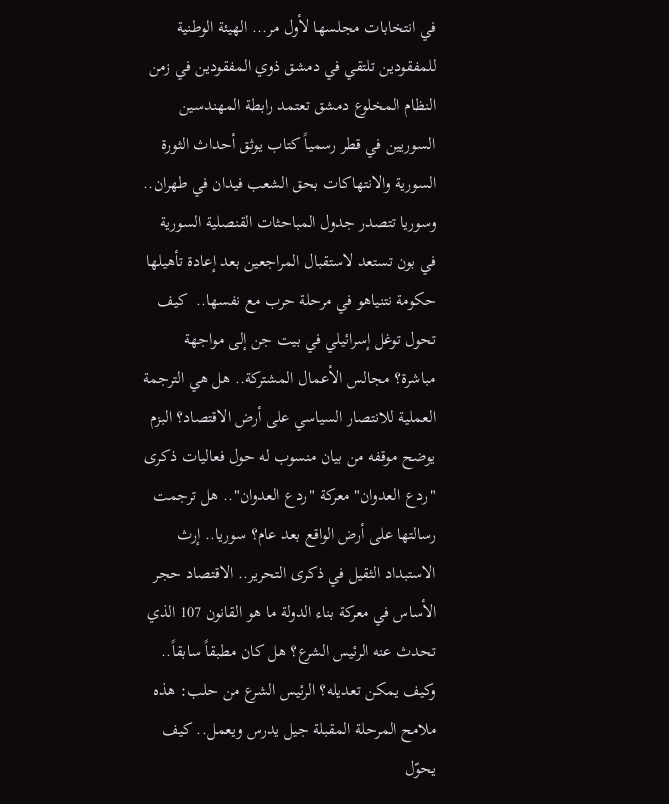في انتخابات مجلسها لأول مر... الهيئة الوطنية للمفقودين تلتقي في دمشق ذوي المفقودين في زمن النظام المخلوع دمشق تعتمد رابطة المهندسين السوريين في قطر رسمياً كتاب يوثق أحداث الثورة السورية والانتهاكات بحق الشعب فيدان في طهران.. وسوريا تتصدر جدول المباحثات القنصلية السورية في بون تستعد لاستقبال المراجعين بعد إعادة تأهيلها حكومة نتنياهو في مرحلة حرب مع نفسها..  كيف تحول توغل إسرائيلي في بيت جن إلى مواجهة مباشرة؟ مجالس الأعمال المشتركة.. هل هي الترجمة العملية للانتصار السياسي على أرض الاقتصاد؟ البزم يوضح موقفه من بيان منسوب له حول فعاليات ذكرى "ردع العدوان" معركة "ردع العدوان".. هل ترجمت رسالتها على أرض الواقع بعد عام؟ سوريا.. إرث الاستبداد الثقيل في ذكرى التحرير.. الاقتصاد حجر الأساس في معركة بناء الدولة ما هو القانون 107 الذي تحدث عنه الرئيس الشرع؟ هل كان مطبقاً سابقاً.. وكيف يمكن تعديله؟ الرئيس الشرع من حلب: هذه ملامح المرحلة المقبلة جيل يدرس ويعمل.. كيف يحوّل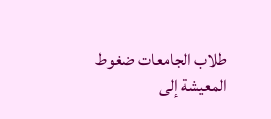طلاب الجامعات ضغوط المعيشة إلى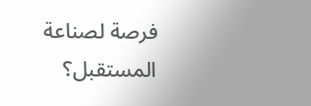فرصة لصناعة المستقبل؟